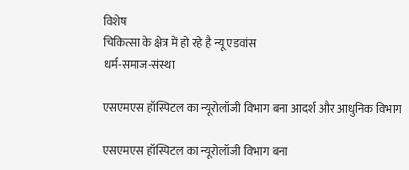विशेष
चिकित्सा के क्षेत्र में हो रहे है न्यू एडवांस
धर्म-समाज-संस्था

एसएमएस हॉस्पिटल का न्यूरोलॉजी विभाग बना आदर्श और आधुनिक विभाग

एसएमएस हॉस्पिटल का न्यूरोलॉजी विभाग बना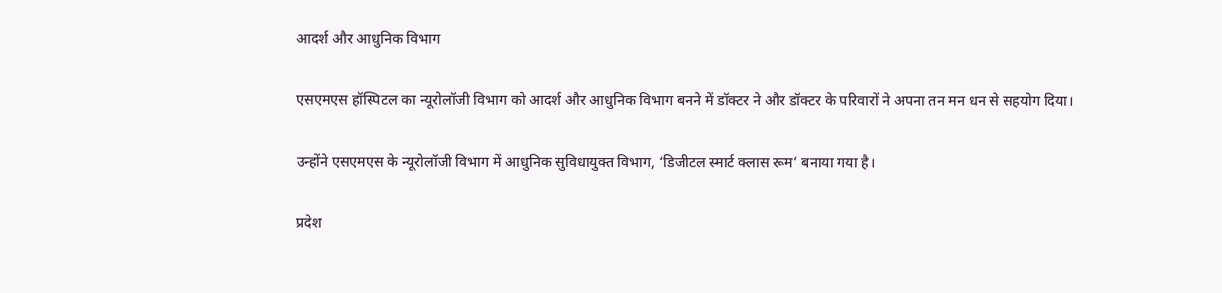आदर्श और आधुनिक विभाग

एसएमएस हॉस्पिटल का न्यूरोलॉजी विभाग को आदर्श और आधुनिक विभाग बनने में डॉक्टर ने और डॉक्टर के परिवारों ने अपना तन मन धन से सहयोग दिया।

उन्होंने एसएमएस के न्यूरोलॉजी विभाग में आधुनिक सुविधायुक्त विभाग, ‘डिजीटल स्मार्ट क्लास रूम’ बनाया गया है।

प्रदेश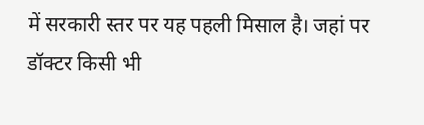में सरकारी स्तर पर यह पहली मिसाल है। जहां पर डॉक्टर किसी भी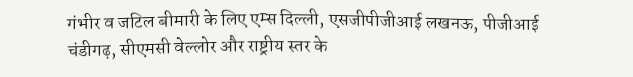गंभीर व जटिल बीमारी के लिए एम्स दिल्ली, एसजीपीजीआई लखनऊ, पीजीआई चंडीगढ़, सीएमसी वेल्लोर और राष्ट्रीय स्तर के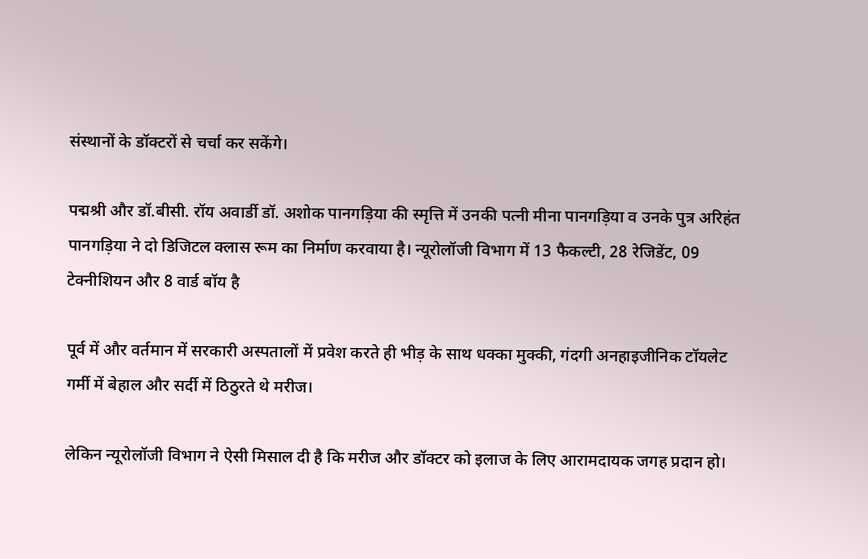संस्थानों के डॉक्टरों से चर्चा कर सकेंगे।

पद्मश्री और डॉ.बीसी. रॉय अवार्डी डॉ. अशोक पानगड़िया की स्मृत्ति में उनकी पत्नी मीना पानगड़िया व उनके पुत्र अरिहंत पानगड़िया ने दो डिजिटल क्लास रूम का निर्माण करवाया है। न्यूरोलॉजी विभाग में 13 फैकल्टी, 28 रेजिडेंट, 09 टेक्नीशियन और 8 वार्ड बॉय है

पूर्व में और वर्तमान में सरकारी अस्पतालों में प्रवेश करते ही भीड़ के साथ धक्का मुक्की, गंदगी अनहाइजीनिक टॉयलेट गर्मी में बेहाल और सर्दी में ठिठुरते थे मरीज।

लेकिन न्यूरोलॉजी विभाग ने ऐसी मिसाल दी है कि मरीज और डॉक्टर को इलाज के लिए आरामदायक जगह प्रदान हो।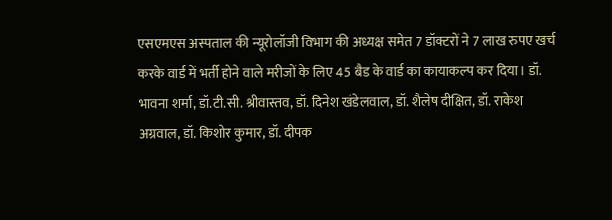एसएमएस अस्पताल की न्यूरोलॉजी विभाग की अध्यक्ष समेत 7 डॉक्टरों ने 7 लाख रुपए खर्च करके वार्ड में भर्ती होने वाले मरीजों के लिए 45 बैड के वार्ड का कायाकल्प कर दिया। डॉ. भावना शर्मा, डॉ.टी.सी. श्रीवास्तव, डॉ. दिनेश खंडेलवाल, डॉ. शैलेष दीक्षित, डॉ. राकेश अग्रवाल, डॉ. किशोर कुमार, डॉ. दीपक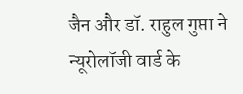जैन और डॉ. राहुल गुप्ता ने न्यूरोलॉजी वार्ड के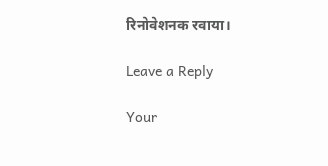रिनोवेशनक रवाया।

Leave a Reply

Your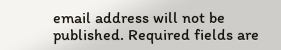email address will not be published. Required fields are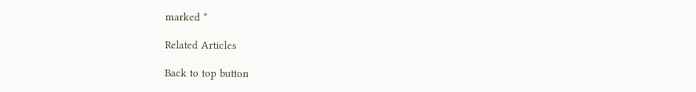marked *

Related Articles

Back to top button